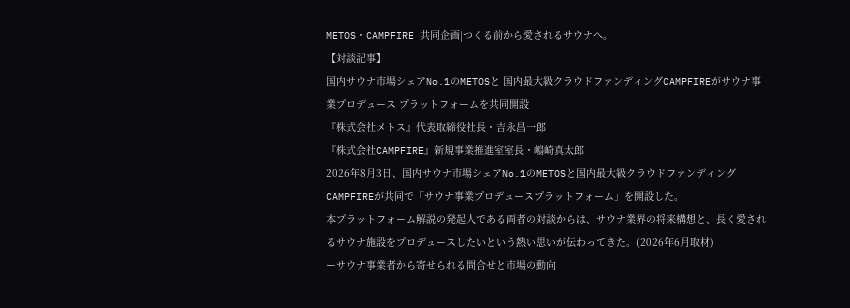METOS・CAMPFIRE 共同企画|つくる前から愛されるサウナへ。
【対談記事】
国内サウナ市場シェアNo.1のMETOSと 国内最大級クラウドファンディングCAMPFIREがサウナ事業プロデュース プラットフォームを共同開設
『株式会社メトス』代表取締役社長・吉永昌一郎
『株式会社CAMPFIRE』新規事業推進室室長・嶋崎真太郎
2026年8月3日、国内サウナ市場シェアNo.1のMETOSと国内最大級クラウドファンディングCAMPFIREが共同で「サウナ事業プロデュースプラットフォーム」を開設した。
本プラットフォーム解説の発起人である両者の対談からは、サウナ業界の将来構想と、長く愛されるサウナ施設をプロデュースしたいという熱い思いが伝わってきた。(2026年6月取材)
ーサウナ事業者から寄せられる問合せと市場の動向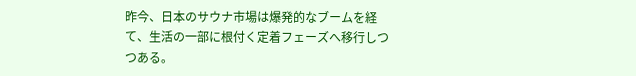昨今、日本のサウナ市場は爆発的なブームを経て、生活の一部に根付く定着フェーズへ移行しつつある。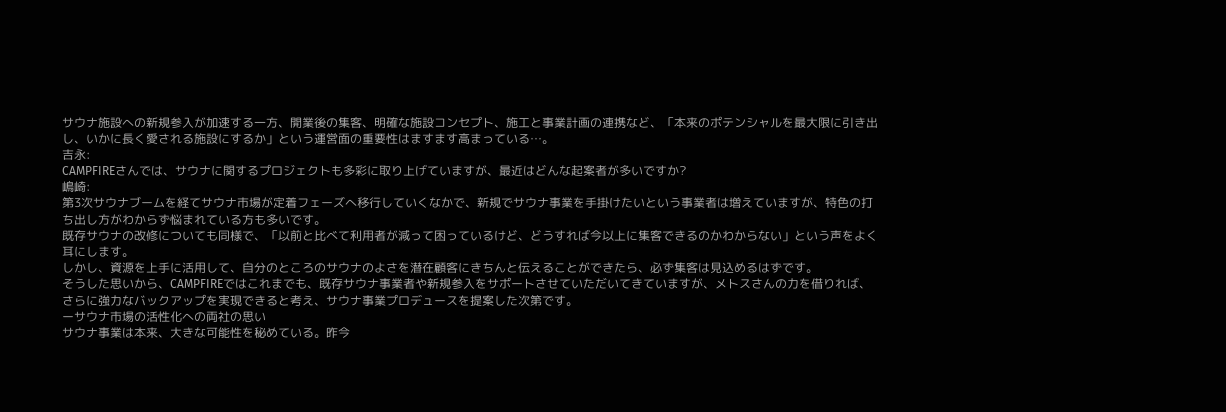サウナ施設への新規参入が加速する一方、開業後の集客、明確な施設コンセプト、施工と事業計画の連携など、「本来のポテンシャルを最大限に引き出し、いかに長く愛される施設にするか」という運営面の重要性はますます高まっている…。
吉永:
CAMPFIREさんでは、サウナに関するプロジェクトも多彩に取り上げていますが、最近はどんな起案者が多いですか?
嶋崎:
第3次サウナブームを経てサウナ市場が定着フェーズへ移行していくなかで、新規でサウナ事業を手掛けたいという事業者は増えていますが、特色の打ち出し方がわからず悩まれている方も多いです。
既存サウナの改修についても同様で、「以前と比べて利用者が減って困っているけど、どうすれば今以上に集客できるのかわからない」という声をよく耳にします。
しかし、資源を上手に活用して、自分のところのサウナのよさを潜在顧客にきちんと伝えることができたら、必ず集客は見込めるはずです。
そうした思いから、CAMPFIREではこれまでも、既存サウナ事業者や新規参入をサポートさせていただいてきていますが、メトスさんの力を借りれば、さらに強力なバックアップを実現できると考え、サウナ事業プロデュースを提案した次第です。
ーサウナ市場の活性化への両社の思い
サウナ事業は本来、大きな可能性を秘めている。昨今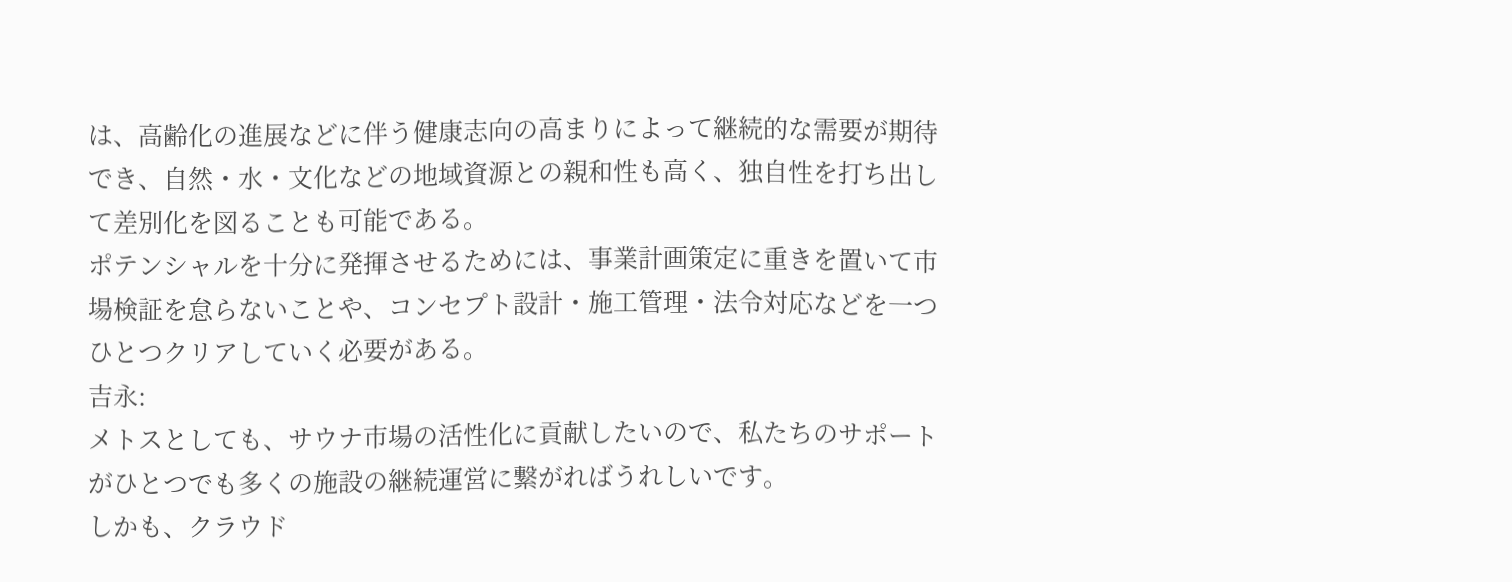は、高齢化の進展などに伴う健康志向の高まりによって継続的な需要が期待でき、自然・水・文化などの地域資源との親和性も高く、独自性を打ち出して差別化を図ることも可能である。
ポテンシャルを十分に発揮させるためには、事業計画策定に重きを置いて市場検証を怠らないことや、コンセプト設計・施工管理・法令対応などを一つひとつクリアしていく必要がある。
吉永:
メトスとしても、サウナ市場の活性化に貢献したいので、私たちのサポートがひとつでも多くの施設の継続運営に繋がればうれしいです。
しかも、クラウド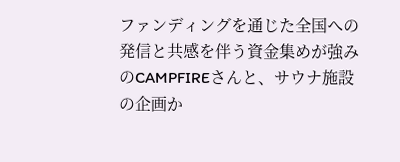ファンディングを通じた全国への発信と共感を伴う資金集めが強みのCAMPFIREさんと、サウナ施設の企画か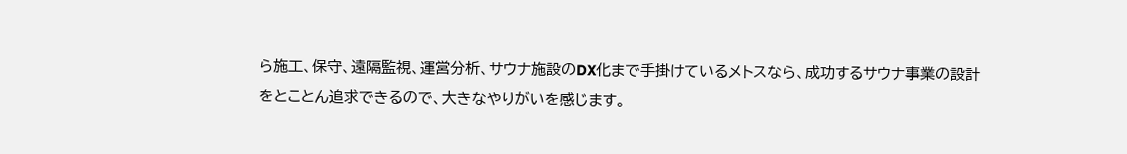ら施工、保守、遠隔監視、運営分析、サウナ施設のDX化まで手掛けているメトスなら、成功するサウナ事業の設計をとことん追求できるので、大きなやりがいを感じます。